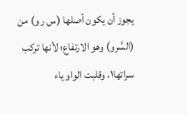يجوز أن يكون أصلها (س ر و) من (السَّرو) وهو الارتفاع؛ لأنها تركب سراتها١، وقلبت الواو ياء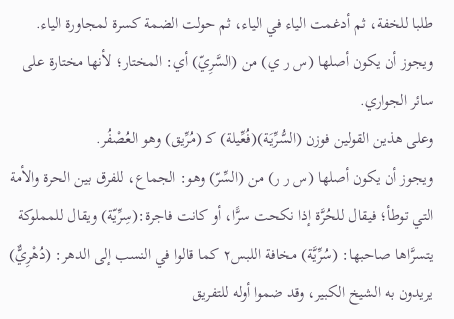طلبا للخفة، ثم أدغمت الياء في الياء، ثم حولت الضمة كسرة لمجاورة الياء.
ويجوز أن يكون أصلها (س ر ي) من (السَّرِيّ) أي: المختار؛ لأنها مختارة على سائر الجواري.
وعلى هذين القولين فوزن (السُّرِّيَة)(فُعِّيلة) كـ (مُرِّيق) وهو العُصْفُر.
ويجوز أن يكون أصلها (س ر ر) من (السِّرّ) وهو: الجماع، للفرق بين الحرة والأمة التي توطأ؛ فيقال للحُرَّة إذا نكحت سرًّا، أو كانت فاجرة:(سِرِّيّة) ويقال للمملوكة يتسرَّاها صاحبها: (سُرِّيَّة) مخافة اللبس٢ كما قالوا في النسب إلى الدهر: (دُهْرِيٌّ) يريدون به الشيخ الكبير، وقد ضموا أوله للتفريق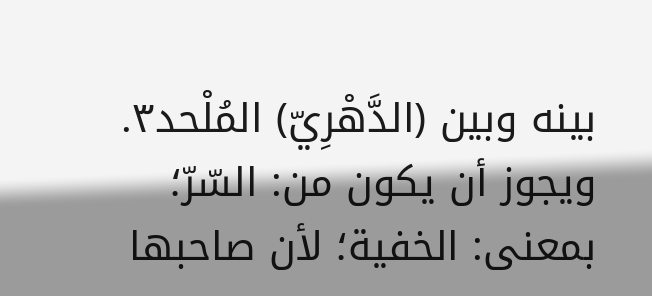بينه وبين (الدَّهْرِيّ) المُلْحد٣.
ويجوز أن يكون من: السّرّ؛ بمعنى: الخفية؛ لأن صاحبها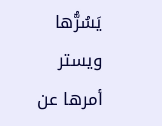يَسُرُّها ويستر أمرها عن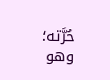حُرَّته؛ وهو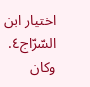اختيار ابن السّرّاج٤.
وكان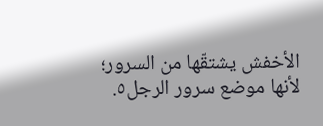الأخفش يشتقّها من السرور؛ لأنها موضع سرور الرجل٥.